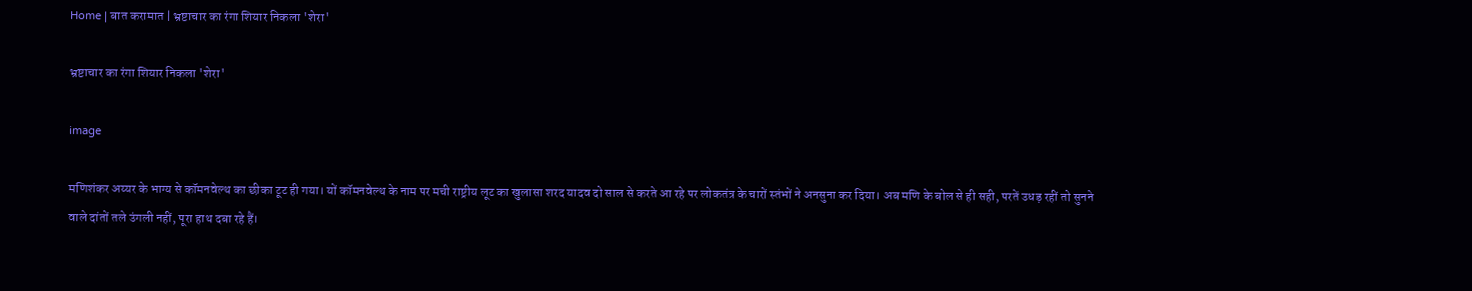Home | बात करामात | भ्रष्टाचार का रंगा शियार निकला 'शेरा'

भ्रष्टाचार का रंगा शियार निकला 'शेरा'

image

मणिशंकर अय्यर के भाग्य से कॉमनवेल्थ का छीका टूट ही गया। यों कॉमनवेल्थ के नाम पर मची राष्ट्रीय लूट का खुलासा शरद यादव दो साल से करते आ रहे पर लोकतंत्र के चारों स्तंभों ने अनसुना कर दिया। अब मणि के बोल से ही सही, परतें उधड़ रहीं तो सुनने वाले दांतों तले उंगली नहीं, पूरा हाथ दबा रहे हैं।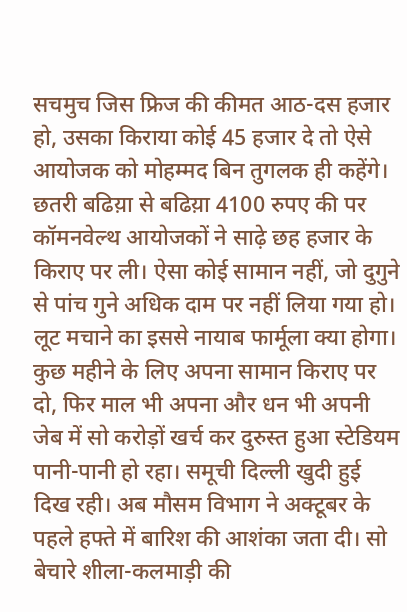सचमुच जिस फ्रिज की कीमत आठ-दस हजार हो, उसका किराया कोई 45 हजार दे तो ऐसे आयोजक को मोहम्मद बिन तुगलक ही कहेंगे। छतरी बढिय़ा से बढिय़ा 4100 रुपए की पर कॉमनवेल्थ आयोजकों ने साढ़े छह हजार के किराए पर ली। ऐसा कोई सामान नहीं, जो दुगुने से पांच गुने अधिक दाम पर नहीं लिया गया हो। लूट मचाने का इससे नायाब फार्मूला क्या होगा। कुछ महीने के लिए अपना सामान किराए पर दो, फिर माल भी अपना और धन भी अपनी जेब में सो करोड़ों खर्च कर दुरुस्त हुआ स्टेडियम पानी-पानी हो रहा। समूची दिल्ली खुदी हुई दिख रही। अब मौसम विभाग ने अक्टूबर के पहले हफ्ते में बारिश की आशंका जता दी। सो बेचारे शीला-कलमाड़ी की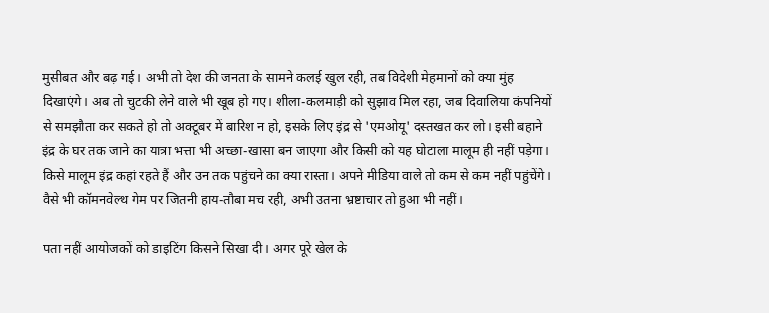मुसीबत और बढ़ गई। अभी तो देश की जनता के सामने कलई खुल रही, तब विदेशी मेहमानों को क्या मुंह दिखाएंगे। अब तो चुटकी लेने वाले भी खूब हो गए। शीला-कलमाड़ी को सुझाव मिल रहा, जब दिवालिया कंपनियों से समझौता कर सकते हो तो अक्टूबर में बारिश न हो, इसके लिए इंद्र से 'एमओयू' दस्तखत कर लो। इसी बहाने इंद्र के घर तक जाने का यात्रा भत्ता भी अच्छा-खासा बन जाएगा और किसी को यह घोटाला मालूम ही नहीं पड़ेगा। किसे मालूम इंद्र कहां रहते हैं और उन तक पहुंचने का क्या रास्ता। अपने मीडिया वाले तो कम से कम नहीं पहुंचेंगे। वैसे भी कॉमनवेल्थ गेम पर जितनी हाय-तौबा मच रही, अभी उतना भ्रष्टाचार तो हुआ भी नहीं।

पता नहीं आयोजकों को डाइटिंग किसने सिखा दी। अगर पूरे खेल के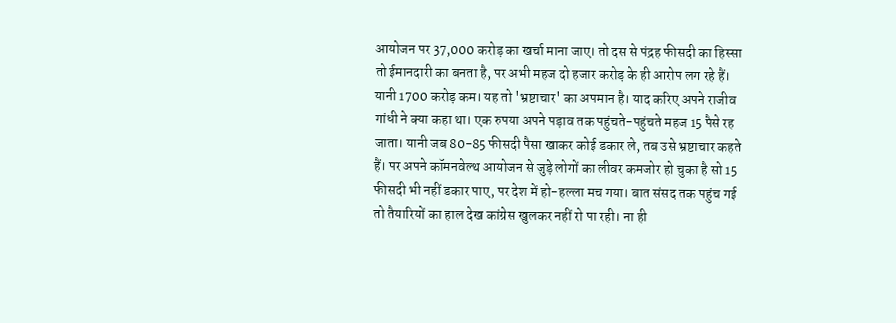आयोजन पर 37,000 करोड़ का खर्चा माना जाए। तो दस से पंद्रह फीसदी का हिस्सा तो ईमानदारी का बनता है, पर अभी महज दो हजार करोड़ के ही आरोप लग रहे हैं। यानी 1700 करोड़ कम। यह तो 'भ्रष्टाचार' का अपमान है। याद करिए अपने राजीव गांधी ने क्या कहा था। एक रुपया अपने पड़ाव तक पहुंचते-पहुंचते महज 15 पैसे रह जाता। यानी जब 80-85 फीसदी पैसा खाकर कोई डकार ले, तब उसे भ्रष्टाचार कहते हैं। पर अपने कॉमनवेल्थ आयोजन से जुड़े लोगों का लीवर कमजोर हो चुका है सो 15 फीसदी भी नहीं डकार पाए, पर देश में हो-हल्ला मच गया। बात संसद तक पहुंच गई तो तैयारियों का हाल देख कांग्रेस खुलकर नहीं रो पा रही। ना ही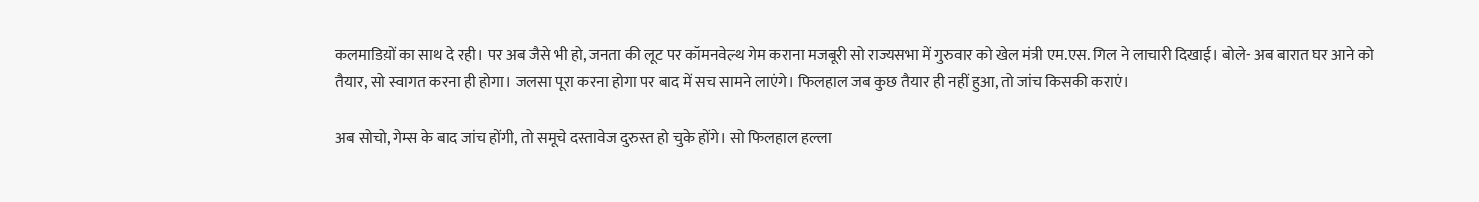कलमाडिय़ों का साथ दे रही। पर अब जैसे भी हो, जनता की लूट पर कॉमनवेल्थ गेम कराना मजबूरी सो राज्यसभा में गुरुवार को खेल मंत्री एम.एस. गिल ने लाचारी दिखाई। बोले- अब बारात घर आने को तैयार, सो स्वागत करना ही होगा। जलसा पूरा करना होगा पर बाद में सच सामने लाएंगे। फिलहाल जब कुछ तैयार ही नहीं हुआ, तो जांच किसकी कराएं।

अब सोचो, गेम्स के बाद जांच होंगी, तो समूचे दस्तावेज दुरुस्त हो चुके होंगे। सो फिलहाल हल्ला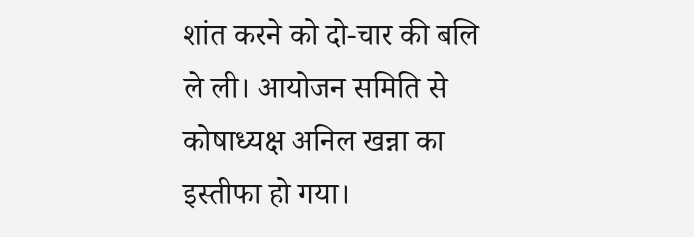शांत करने को दो-चार की बलि ले ली। आयोजन समिति से कोषाध्यक्ष अनिल खन्ना का इस्तीफा हो गया।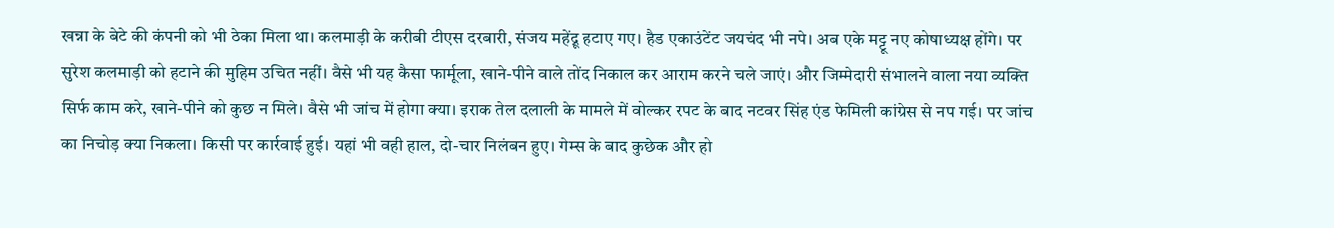खन्ना के बेटे की कंपनी को भी ठेका मिला था। कलमाड़ी के करीबी टीएस दरबारी, संजय महेंद्रू हटाए गए। हैड एकाउंटेंट जयचंद भी नपे। अब एके मट्टू नए कोषाध्यक्ष होंगे। पर सुरेश कलमाड़ी को हटाने की मुहिम उचित नहीं। वैसे भी यह कैसा फार्मूला, खाने-पीने वाले तोंद निकाल कर आराम करने चले जाएं। और जिम्मेदारी संभालने वाला नया व्यक्ति सिर्फ काम करे, खाने-पीने को कुछ न मिले। वैसे भी जांच में होगा क्या। इराक तेल दलाली के मामले में वोल्कर रपट के बाद नटवर सिंह एंड फेमिली कांग्रेस से नप गई। पर जांच का निचोड़ क्या निकला। किसी पर कार्रवाई हुई। यहां भी वही हाल, दो-चार निलंबन हुए। गेम्स के बाद कुछेक और हो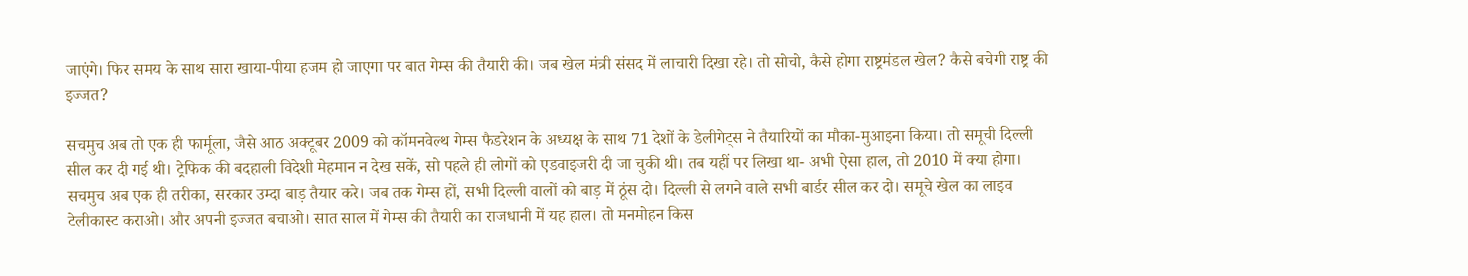जाएंगे। फिर समय के साथ सारा खाया-पीया हजम हो जाएगा पर बात गेम्स की तैयारी की। जब खेल मंत्री संसद में लाचारी दिखा रहे। तो सोचो, कैसे होगा राष्ट्रमंडल खेल? कैसे बचेगी राष्ट्र की इज्जत?

सचमुच अब तो एक ही फार्मूला, जैसे आठ अक्टूबर 2009 को कॉमनवेल्थ गेम्स फैडरेशन के अध्यक्ष के साथ 71 देशों के डेलीगेट्स ने तैयारियों का मौका-मुआइना किया। तो समूची दिल्ली सील कर दी गई थी। ट्रेफिक की बदहाली विदेशी मेहमान न देख सकें, सो पहले ही लोगों को एडवाइजरी दी जा चुकी थी। तब यहीं पर लिखा था- अभी ऐसा हाल, तो 2010 में क्या होगा। सचमुच अब एक ही तरीका, सरकार उम्दा बाड़ तैयार करे। जब तक गेम्स हों, सभी दिल्ली वालों को बाड़ में ठूंस दो। दिल्ली से लगने वाले सभी बार्डर सील कर दो। समूचे खेल का लाइव टेलीकास्ट कराओ। और अपनी इज्जत बचाओ। सात साल में गेम्स की तैयारी का राजधानी में यह हाल। तो मनमोहन किस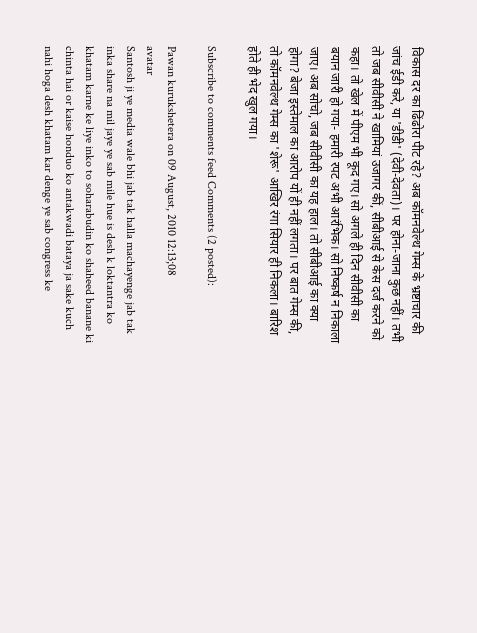विकास दर का ढिंढोरा पीट रहे? अब कॉमनवेल्थ गेम्स के भ्रष्टाचार की जांच ईडी करे, या 'डीडी' (देवी-देवता)। पर होना-जाना कुछ नहीं। तभी तो जब सीवीसी ने खामियां उजागर कीं, सीबीआई से केस दर्ज करने को कहा। तो खेल में पीएम भी कूद गए। सो अगले ही दिन सीवीसी का बयान जारी हो गया- हमारी रपट अभी आरंभिक। सो निष्कर्ष न निकाला जाए। अब सोचो, जब सीवीसी का यह हाल। तो सीबीआई का क्या होगा? बेजा इस्तेमाल का आरोप यों ही नहीं लगता। पर बात गेम्स की, तो कॉमनवेल्थ गेम्स का 'शेरू' आखिर रंगा सियार ही निकला। बारिश होते ही भेद खुल गया।

Subscribe to comments feed Comments (2 posted):

Pawan kurukshetera on 09 August, 2010 12:13;08
avatar
Santosh ji ye media wale bhi jab tak halla machayenge jab tak inka share na mil jaye ye sab mile hue is desh k loktantra ko khatam karne ke liye inko to soharabudin ko shaheed banane ki chinta hai or kaise honduo ko antakwadi bataya ja sake kuch nahi hoga desh khatam kar denge ye sab congress ke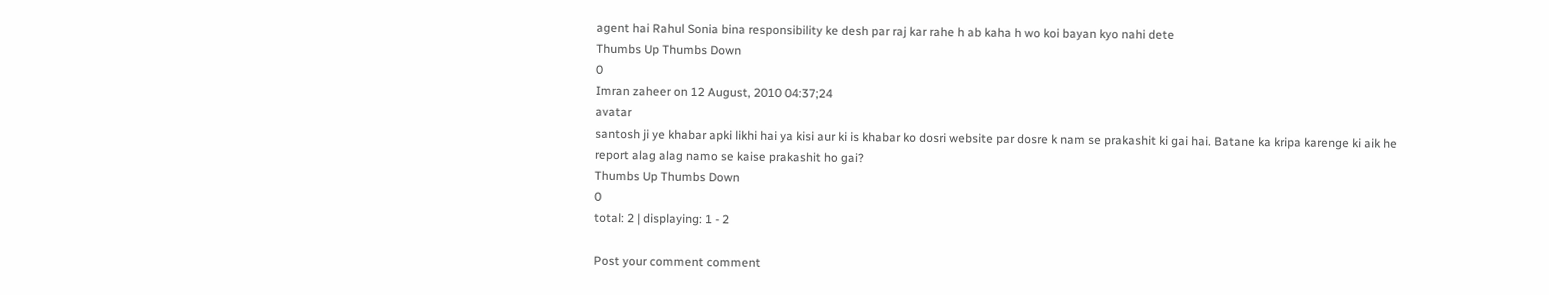agent hai Rahul Sonia bina responsibility ke desh par raj kar rahe h ab kaha h wo koi bayan kyo nahi dete
Thumbs Up Thumbs Down
0
Imran zaheer on 12 August, 2010 04:37;24
avatar
santosh ji ye khabar apki likhi hai ya kisi aur ki is khabar ko dosri website par dosre k nam se prakashit ki gai hai. Batane ka kripa karenge ki aik he report alag alag namo se kaise prakashit ho gai?
Thumbs Up Thumbs Down
0
total: 2 | displaying: 1 - 2

Post your comment comment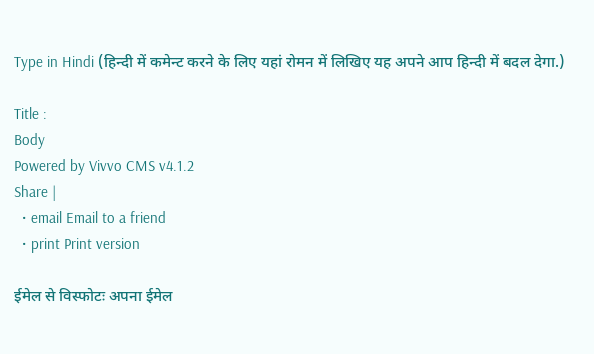Type in Hindi (हिन्दी में कमेन्ट करने के लिए यहां रोमन में लिखिए यह अपने आप हिन्दी में बदल देगा.)

Title :
Body
Powered by Vivvo CMS v4.1.2
Share |
  • email Email to a friend
  • print Print version

ईमेल से विस्फोटः अपना ईमेल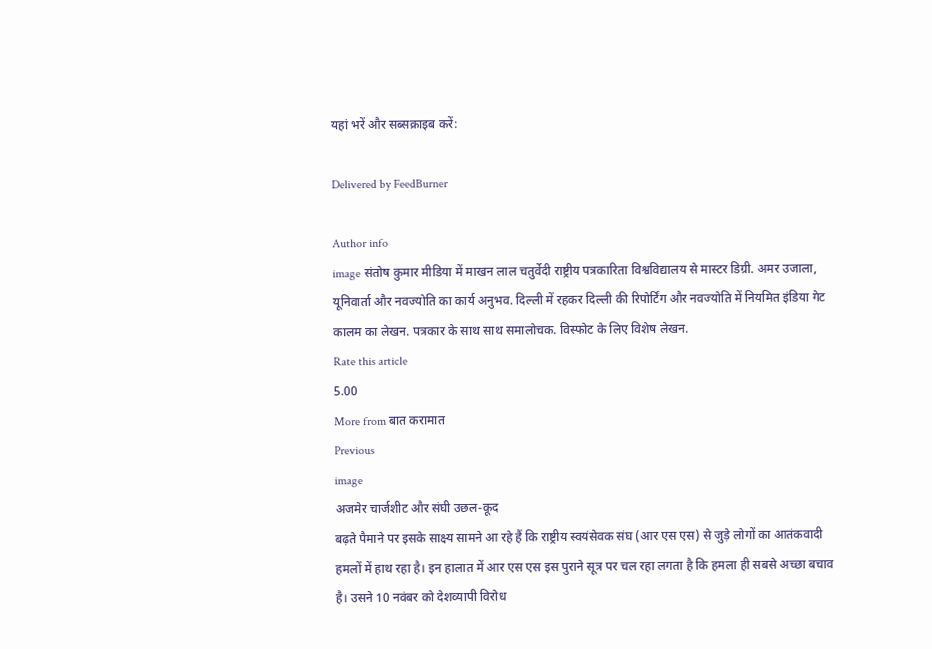यहां भरें और सब्सक्राइब करें:

Delivered by FeedBurner

Author info
image संतोष कुमार मीडिया में माखन लाल चतुर्वेदी राष्ट्रीय पत्रकारिता विश्वविद्यालय से मास्टर डिग्री. अमर उजाला, यूनिवार्ता और नवज्योति का कार्य अनुभव. दिल्ली में रहकर दिल्ली की रिपोर्टिंग और नवज्योति में नियमित इंडिया गेट कालम का लेखन. पत्रकार के साथ साथ समालोचक. विस्फोट के लिए विशेष लेखन.
Rate this article
5.00
More from बात करामात
Previous
image
अजमेर चार्जशीट और संघी उछल-कूद
बढ़ते पैमाने पर इसके साक्ष्य सामने आ रहे हैं कि राष्ट्रीय स्वयंसेवक संघ (आर एस एस) से जुड़े लोगों का आतंकवादी हमलों में हाथ रहा है। इन हालात में आर एस एस इस पुराने सूत्र पर चल रहा लगता है कि हमला ही सबसे अच्छा बचाव है। उसने 10 नवंबर को देशव्यापी विरोध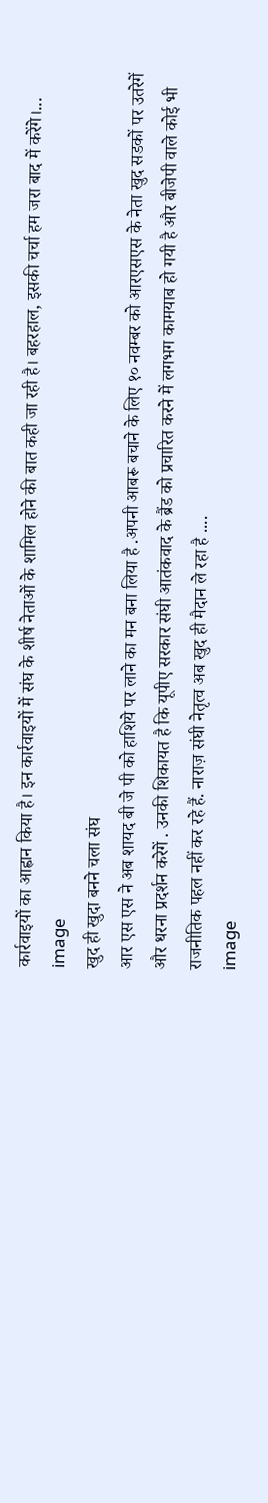कार्रवाइयों का आह्वान किया है। इन कार्रवाइयों में संघ के शीर्ष नेताओं के शामिल होने की बात कही जा रही है। बहरहाल, इसकी चर्चा हम जरा बाद में करेंगे।...
image
खुद ही खुदा बनने चला संघ
आर एस एस ने अब शायद बी जे पी को हाशिये पर लाने का मन बना लिया है .अपनी आबरू बचाने के लिए १० नवम्बर को आरएसएस के नेता खुद सडकों पर उतरेगें और धरना प्रदर्शन करेगें . उनकी शिकायत है कि यूपीए सरकार संघी आतंकवाद के ब्रैंड को प्रचारित करने में लगभग कामयाब हो गयी है और बीजेपी वाले कोई भी राजनीतिक पहल नहीं कर रहे हैं. नाराज़ संघी नेतृत्व अब खुद ही मैदान ले रहा है ....
image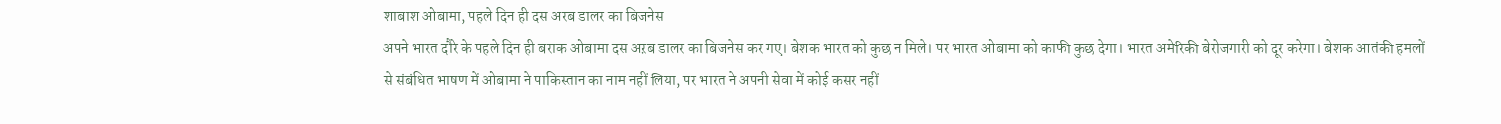शाबाश ओबामा, पहले दिन ही दस अरब डालर का बिजनेस
अपने भारत दौरे के पहले दिन ही बराक ओबामा दस अऱब डालर का बिजनेस कर गए। बेशक भारत को कुछ न मिले। पर भारत ओबामा को काफी कुछ देगा। भारत अमेरिकी बेरोजगारी को दूर करेगा। बेशक आतंकी हमलों से संबंधित भाषण में ओबामा ने पाकिस्तान का नाम नहीं लिया, पर भारत ने अपनी सेवा में कोई कसर नहीं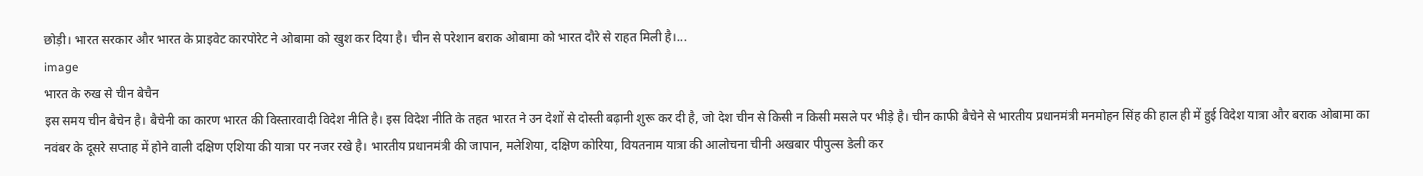छोड़ी। भारत सरकार और भारत के प्राइवेट कारपोरेट ने ओबामा को खुश कर दिया है। चीन से परेशान बराक ओबामा को भारत दौरे से राहत मिली है।...
image
भारत के रुख से चीन बेचैन
इस समय चीन बैचेन है। बैचेनी का कारण भारत की विस्तारवादी विदेश नीति है। इस विदेश नीति के तहत भारत ने उन देशों से दोस्ती बढ़ानी शुरू कर दी है, जो देश चीन से किसी न किसी मसले पर भीड़े है। चीन काफी बैचेने से भारतीय प्रधानमंत्री मनमोहन सिंह की हाल ही में हुई विदेश यात्रा और बराक ओबामा का नवंबर के दूसरे सप्ताह में होने वाली दक्षिण एशिया की यात्रा पर नजर रखे है। भारतीय प्रधानमंत्री की जापान, मलेशिया, दक्षिण कोरिया, वियतनाम यात्रा की आलोचना चीनी अखबार पीपुल्स डेली कर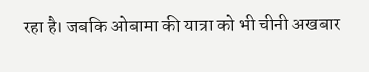रहा है। जबकि ओबामा की यात्रा को भी चीनी अखबार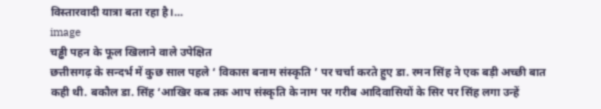विस्तारवादी यात्रा बता रहा है।...
image
चड्ढी पहन के फूल खिलाने वाले उपेक्षित
छत्तीसगढ़ के सन्दर्भ में कुछ साल पहले ‘ विकास बनाम संस्कृति ’ पर चर्चा करते हुए डा. रमन सिंह ने एक बड़ी अच्छी बात कही थी. बकौल डा. सिंह ‘आखिर कब तक आप संस्कृति के नाम पर गरीब आदिवासियों के सिर पर सिंह लगा उन्हें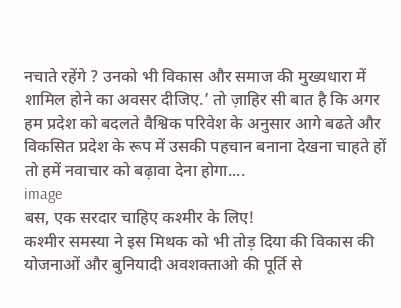नचाते रहेंगे ? उनको भी विकास और समाज की मुख्यधारा में शामिल होने का अवसर दीजिए.’ तो ज़ाहिर सी बात है कि अगर हम प्रदेश को बदलते वैश्विक परिवेश के अनुसार आगे बढते और विकसित प्रदेश के रूप में उसकी पहचान बनाना देखना चाहते हों तो हमें नवाचार को बढ़ावा देना होगा....
image
बस, एक सरदार चाहिए कश्मीर के लिए!
कश्मीर समस्या ने इस मिथक को भी तोड़ दिया की विकास की योजनाओं और बुनियादी अवशक्ताओ की पूर्ति से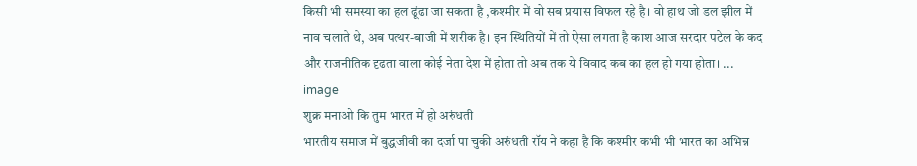किसी भी समस्या का हल ढूंढा जा सकता है ,कश्मीर में वो सब प्रयास विफल रहे है। वो हाथ जो डल झील में नाव चलाते थे, अब पत्थर-बाजी में शरीक है। इन स्थितियों में तो ऐसा लगता है काश आज सरदार पटेल के कद और राजनीतिक दृढता वाला कोई नेता देश में होता तो अब तक ये विवाद कब का हल हो गया होता। ...
image
शुक्र मनाओ कि तुम भारत में हो अरुंधती
भारतीय समाज में बुद्धजीवी का दर्जा पा चुकी अरुंधती रॉय ने कहा है कि कश्मीर कभी भी भारत का अभिन्न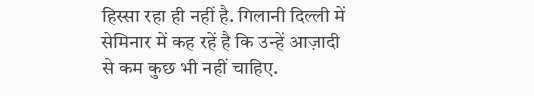हिस्सा रहा ही नहीं है. गिलानी दिल्ली में सेमिनार में कह रहें है कि उन्हें आज़ादी से कम कुछ भी नहीं चाहिए.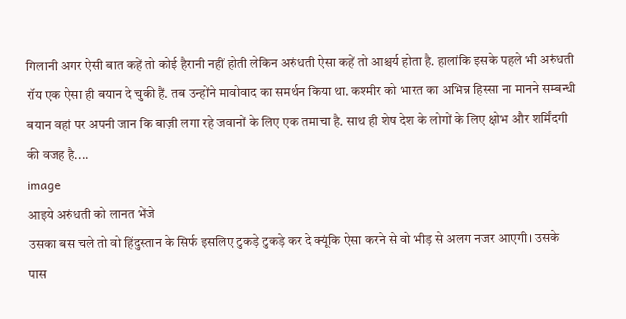गिलानी अगर ऐसी बात कहें तो कोई हैरानी नहीं होती लेकिन अरुंधती ऐसा कहें तो आश्चर्य होता है. हालांकि इसके पहले भी अरुंधती रॉय एक ऐसा ही बयान दे चुकी हैं. तब उन्होंने मावोवाद का समर्थन किया था. कश्मीर को भारत का अभिन्न हिस्सा ना मानने सम्बन्धी बयान वहां पर अपनी जान कि बाज़ी लगा रहे जवानों के लिए एक तमाचा है. साथ ही शेष देश के लोगों के लिए क्षोभ और शर्मिंदगी की वजह है....
image
आइये अरुंधती को लानत भेंजे
उसका बस चले तो वो हिंदुस्तान के सिर्फ इसलिए टुकड़े टुकड़े कर दे क्यूंकि ऐसा करने से वो भीड़ से अलग नजर आएगी। उसके पास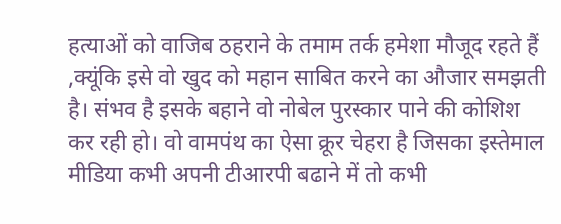हत्याओं को वाजिब ठहराने के तमाम तर्क हमेशा मौजूद रहते हैं ,क्यूंकि इसे वो खुद को महान साबित करने का औजार समझती है। संभव है इसके बहाने वो नोबेल पुरस्कार पाने की कोशिश कर रही हो। वो वामपंथ का ऐसा क्रूर चेहरा है जिसका इस्तेमाल मीडिया कभी अपनी टीआरपी बढाने में तो कभी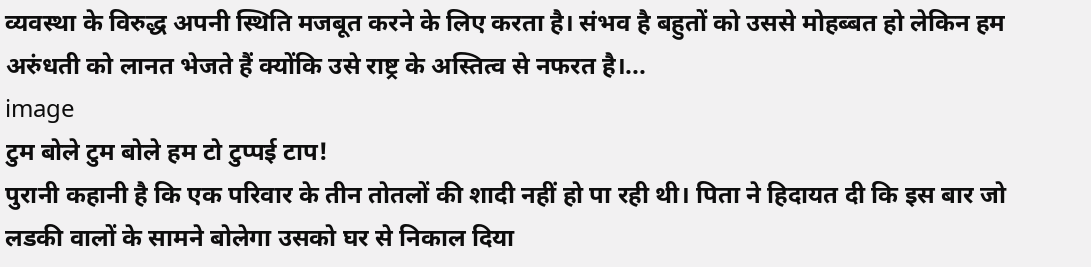व्यवस्था के विरुद्ध अपनी स्थिति मजबूत करने के लिए करता है। संभव है बहुतों को उससे मोहब्बत हो लेकिन हम अरुंधती को लानत भेजते हैं क्योंकि उसे राष्ट्र के अस्तित्व से नफरत है।...
image
टुम बोले टुम बोले हम टो टुप्पई टाप!
पुरानी कहानी है कि एक परिवार के तीन तोतलों की शादी नहीं हो पा रही थी। पिता ने हिदायत दी कि इस बार जो लडकी वालों के सामने बोलेगा उसको घर से निकाल दिया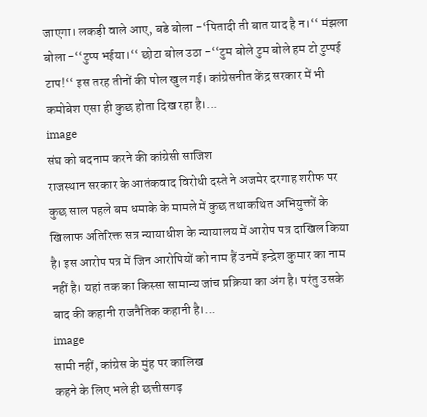जाएगा। लकड़ी वाले आए, बडे बोला -‘पितादी ती बात याद है न।‘‘ मंझला बोला -‘‘टुप्प भईया।‘‘ छोटा बोल उठा -‘‘टुम बोले टुम बोले हम टो टुप्पई टाप!‘‘ इस तरह तीनों की पोल खुल गई। कांग्रेसनीत केंद्र सरकार में भी कमोबेश एसा ही कुछ होता दिख रहा है।...
image
संघ को बदनाम करने की कांग्रेसी साजिश
राजस्थान सरकार के आतंकवाद विरोधी दस्ते ने अजमेर दरगाह शरीफ पर कुछ साल पहले बम धमाके के मामले में कुछ तथाकथित अभियुक्तों के खिलाफ अतिरिक्त सत्र न्यायाधीश के न्यायालय में आरोप पत्र दाखिल किया है। इस आरोप पत्र में जिन आरोपियों को नाम हैं उनमें इन्द्रेश कुमार का नाम नहीं है। यहां तक का किस्सा सामान्य जांच प्रक्रिया का अंग है। परंतु उसके बाद की कहानी राजनैतिक कहानी है।...
image
सामी नहीं, कांग्रेस के मुंह पर कालिख
कहने के लिए भले ही छत्तीसगढ़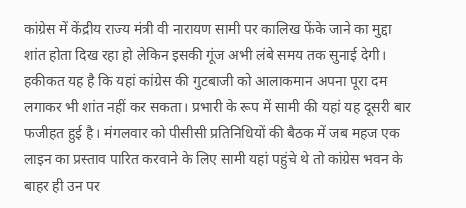कांग्रेस में केंद्रीय राज्य मंत्री वी नारायण सामी पर कालिख फेंके जाने का मुद्दा शांत होता दिख रहा हो लेकिन इसकी गूंज अभी लंबे समय तक सुनाई देगी। हकीकत यह है कि यहां कांग्रेस की गुटबाजी को आलाकमान अपना पूरा दम लगाकर भी शांत नहीं कर सकता। प्रभारी के रूप में सामी की यहां यह दूसरी बार फजीहत हुई है। मंगलवार को पीसीसी प्रतिनिधियों की बैठक में जब महज एक लाइन का प्रस्ताव पारित करवाने के लिए सामी यहां पहुंचे थे तो कांग्रेस भवन के बाहर ही उन पर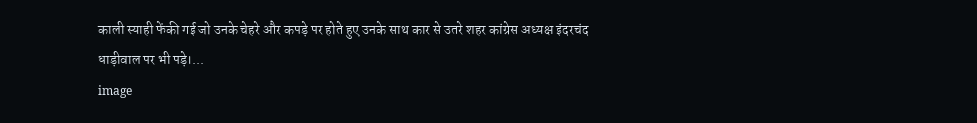काली स्याही फेंकी गई जो उनके चेहरे और कपड़े पर होते हुए उनके साथ कार से उतरे शहर कांग्रेस अध्यक्ष इंदरचंद धाड़ीवाल पर भी पड़े।...
image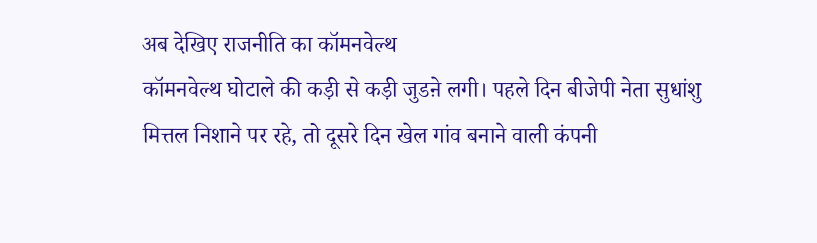अब देखिए राजनीति का कॉमनवेल्थ
कॉमनवेल्थ घोटाले की कड़ी से कड़ी जुडऩे लगी। पहले दिन बीजेपी नेता सुधांशु मित्तल निशाने पर रहे, तो दूसरे दिन खेल गांव बनाने वाली कंपनी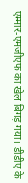एम्मार-एमजीएफ का खेल बिगड़ गया। डीडीए के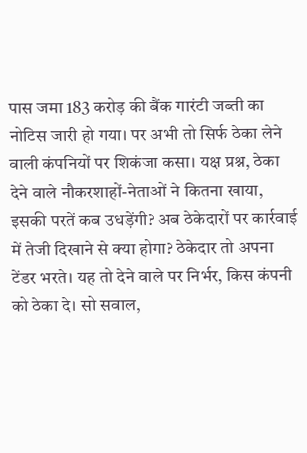पास जमा 183 करोड़ की बैंक गारंटी जब्ती का नोटिस जारी हो गया। पर अभी तो सिर्फ ठेका लेने वाली कंपनियों पर शिकंजा कसा। यक्ष प्रश्न, ठेका देने वाले नौकरशाहों-नेताओं ने कितना खाया, इसकी परतें कब उधड़ेंगी? अब ठेकेदारों पर कार्रवाई में तेजी दिखाने से क्या होगा? ठेकेदार तो अपना टेंडर भरते। यह तो देने वाले पर निर्भर, किस कंपनी को ठेका दे। सो सवाल,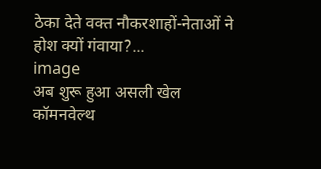ठेका देते वक्त नौकरशाहों-नेताओं ने होश क्यों गंवाया?...
image
अब शुरू हुआ असली खेल
कॉमनवेल्थ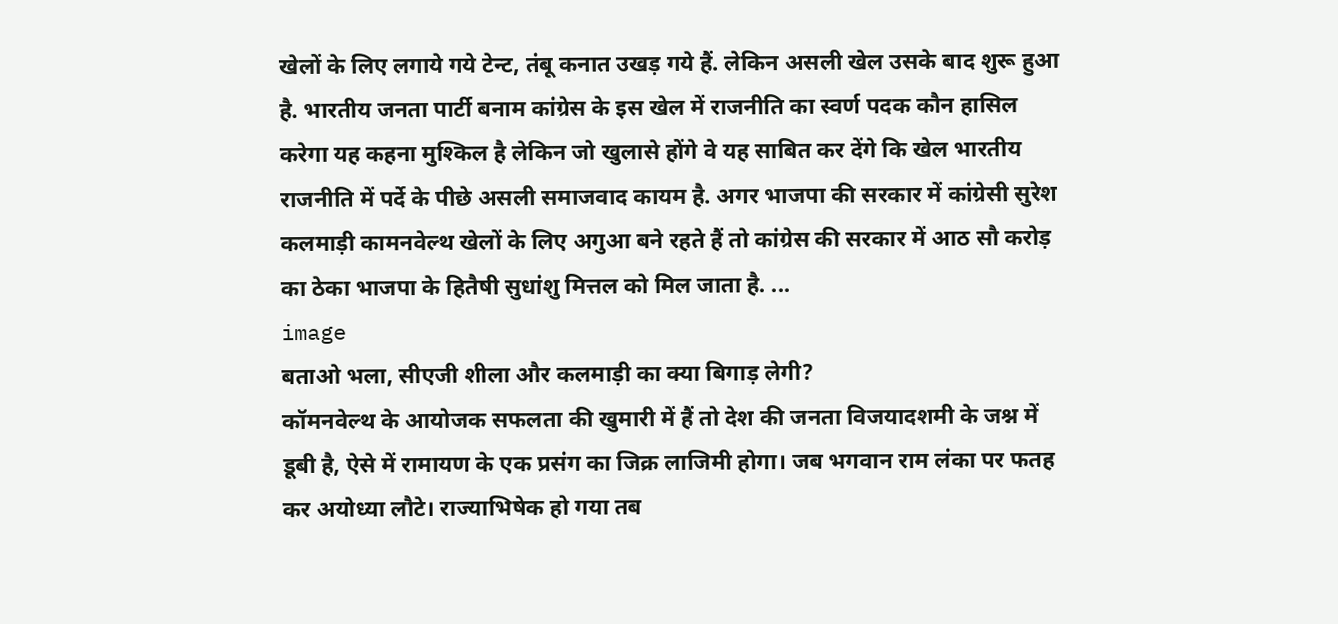खेलों के लिए लगाये गये टेन्ट, तंबू कनात उखड़ गये हैं. लेकिन असली खेल उसके बाद शुरू हुआ है. भारतीय जनता पार्टी बनाम कांग्रेस के इस खेल में राजनीति का स्वर्ण पदक कौन हासिल करेगा यह कहना मुश्किल है लेकिन जो खुलासे होंगे वे यह साबित कर देंगे कि खेल भारतीय राजनीति में पर्दे के पीछे असली समाजवाद कायम है. अगर भाजपा की सरकार में कांग्रेसी सुरेश कलमाड़ी कामनवेल्थ खेलों के लिए अगुआ बने रहते हैं तो कांग्रेस की सरकार में आठ सौ करोड़ का ठेका भाजपा के हितैषी सुधांशु मित्तल को मिल जाता है. ...
image
बताओ भला, सीएजी शीला और कलमाड़ी का क्या बिगाड़ लेगी?
कॉमनवेल्थ के आयोजक सफलता की खुमारी में हैं तो देश की जनता विजयादशमी के जश्न में डूबी है, ऐसे में रामायण के एक प्रसंग का जिक्र लाजिमी होगा। जब भगवान राम लंका पर फतह कर अयोध्या लौटे। राज्याभिषेक हो गया तब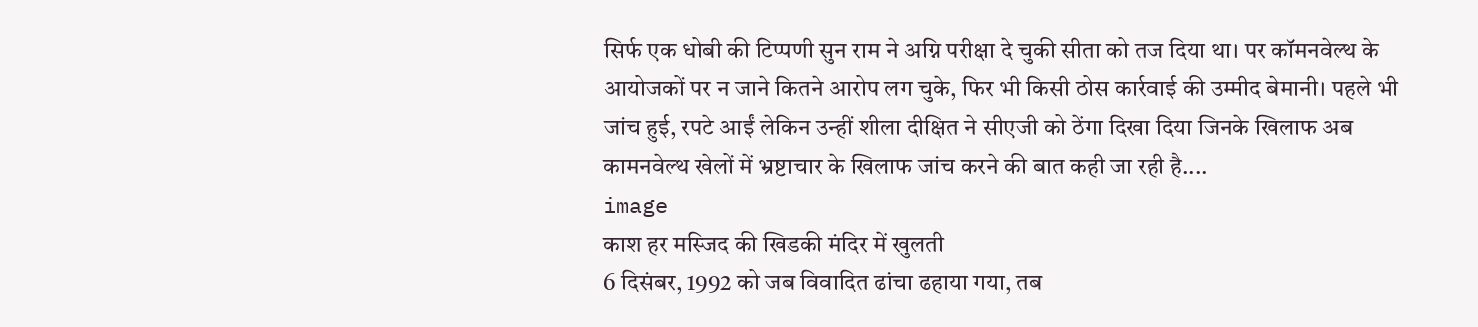सिर्फ एक धोबी की टिप्पणी सुन राम ने अग्नि परीक्षा दे चुकी सीता को तज दिया था। पर कॉमनवेल्थ के आयोजकों पर न जाने कितने आरोप लग चुके, फिर भी किसी ठोस कार्रवाई की उम्मीद बेमानी। पहले भी जांच हुई, रपटे आईं लेकिन उन्हीं शीला दीक्षित ने सीएजी को ठेंगा दिखा दिया जिनके खिलाफ अब कामनवेल्थ खेलों में भ्रष्टाचार के खिलाफ जांच करने की बात कही जा रही है....
image
काश हर मस्जिद की खिडकी मंदिर में खुलती
6 दिसंबर, 1992 को जब विवादित ढांचा ढहाया गया, तब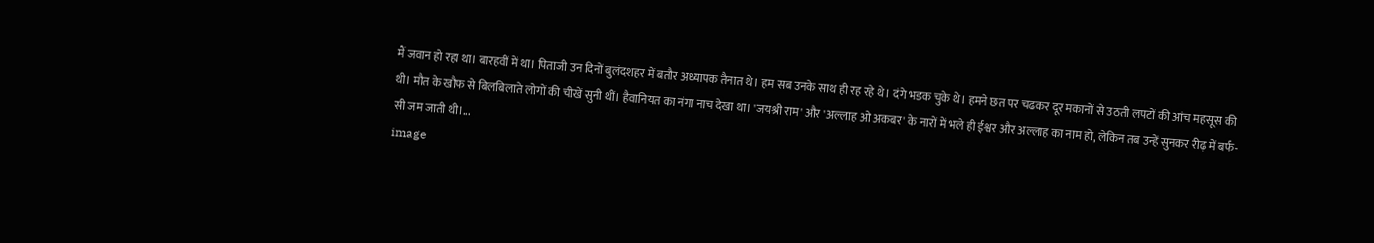मैं जवान हो रहा था। बारहवीं में था। पिताजी उन दिनों बुलंदशहर में बतौर अध्यापक तैनात थे। हम सब उनके साथ ही रह रहे थे। दंगे भडक चुके थे। हमने छत पर चढकर दूर मकानों से उठती लपटों की आंच महसूस की थी। मौत के खौफ से बिलबिलाते लोगों की चीखें सुनी थीं। हैवानियत का नंगा नाच देखा था। 'जयश्री राम' और 'अल्लाह ओ अकबर' के नारों में भले ही ईश्वर और अल्लाह का नाम हो, लेकिन तब उन्हें सुनकर रीढ़ में बर्फ-सी जम जाती थी।...
image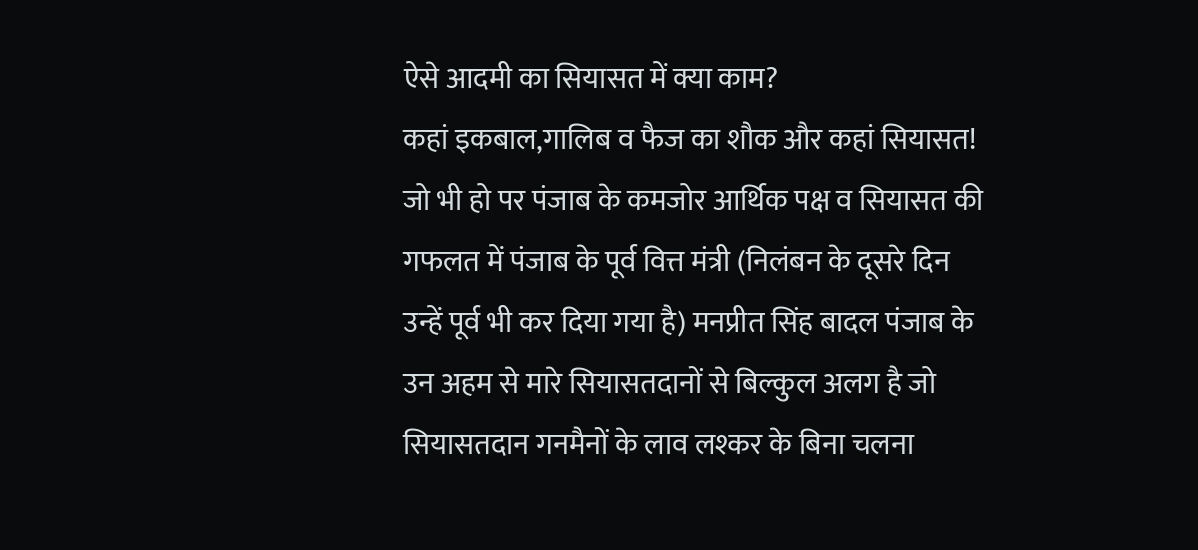ऐसे आदमी का सियासत में क्या काम?
कहां इकबाल,गालिब व फैज का शौक और कहां सियासत! जो भी हो पर पंजाब के कमजोर आर्थिक पक्ष व सियासत की गफलत में पंजाब के पूर्व वित्त मंत्री (निलंबन के दूसरे दिन उन्हें पूर्व भी कर दिया गया है) मनप्रीत सिंह बादल पंजाब के उन अहम से मारे सियासतदानों से बिल्कुल अलग है जो सियासतदान गनमैनों के लाव लश्कर के बिना चलना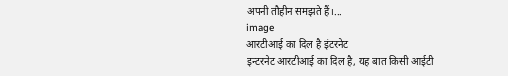अपनी तौहीन समझते हैं।...
image
आरटीआई का दिल है इंटरनेट
इन्टरनेट आरटीआई का दिल है, यह बात किसी आईटी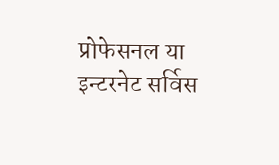प्रोफेसनल या इन्टरनेट सर्विस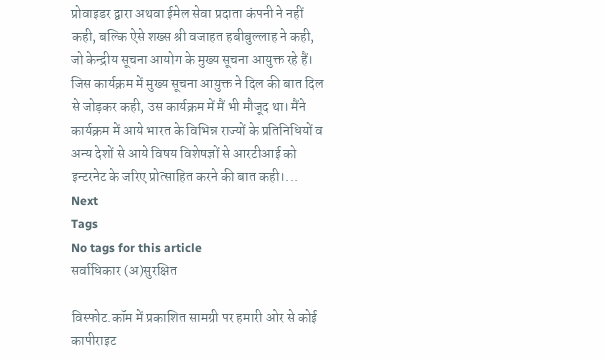प्रोवाइडर द्वारा अथवा ईमेल सेवा प्रदाता कंपनी ने नहीं कही, बल्कि ऐसे शख्स श्री वजाहत हबीबुल्लाह ने कही, जो केन्द्रीय सूचना आयोग के मुख्य सूचना आयुक्त रहे हैं। जिस कार्यक्रम में मुख्य सूचना आयुक्त ने दिल की बात दिल से जोड़कर कही, उस कार्यक्रम में मैं भी मौजूद था। मैंने कार्यक्रम में आये भारत के विभिन्न राज्यों के प्रतिनिधियों व अन्य देशों से आये विषय विशेषज्ञों से आरटीआई को इन्टरनेट के जरिए प्रोत्साहित करने की बात कही।...
Next
Tags
No tags for this article
सर्वाधिकार (अ)सुरक्षित

विस्फोट.कॉम में प्रकाशित सामग्री पर हमारी ओर से कोई कापीराइट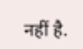नहीं है.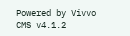Powered by Vivvo CMS v4.1.2